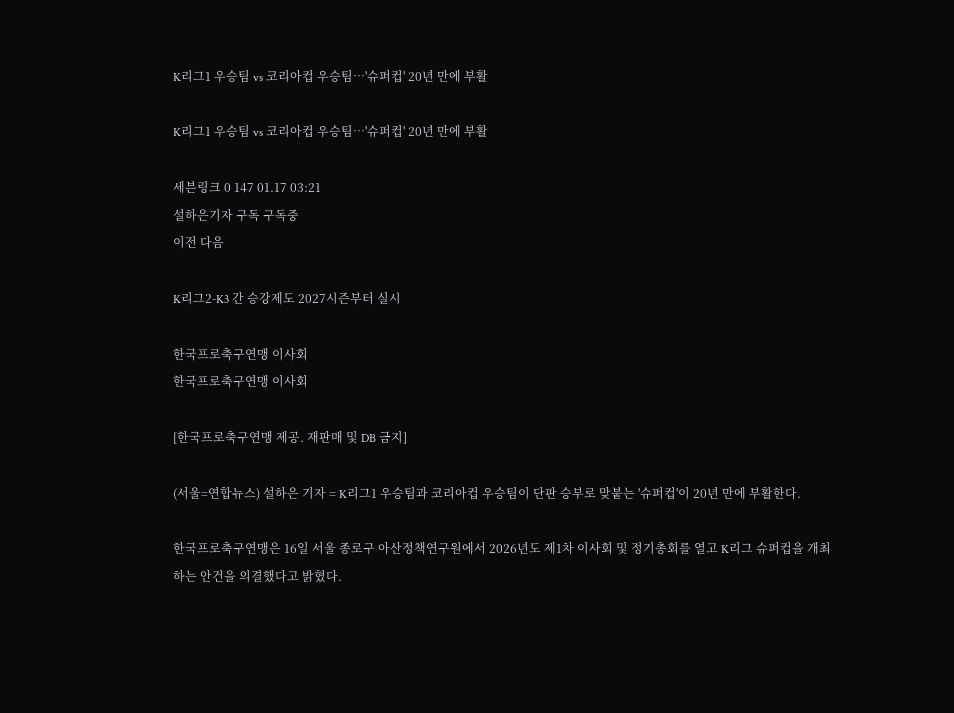K리그1 우승팀 vs 코리아컵 우승팀…'슈퍼컵' 20년 만에 부활

K리그1 우승팀 vs 코리아컵 우승팀…'슈퍼컵' 20년 만에 부활

세븐링크 0 147 01.17 03:21
설하은기자 구독 구독중
이전 다음

K리그2-K3 간 승강제도 2027시즌부터 실시

한국프로축구연맹 이사회
한국프로축구연맹 이사회

[한국프로축구연맹 제공. 재판매 및 DB 금지]

(서울=연합뉴스) 설하은 기자 = K리그1 우승팀과 코리아컵 우승팀이 단판 승부로 맞붙는 '슈퍼컵'이 20년 만에 부활한다.

한국프로축구연맹은 16일 서울 종로구 아산정책연구원에서 2026년도 제1차 이사회 및 정기총회를 열고 K리그 슈퍼컵을 개최하는 안건을 의결했다고 밝혔다.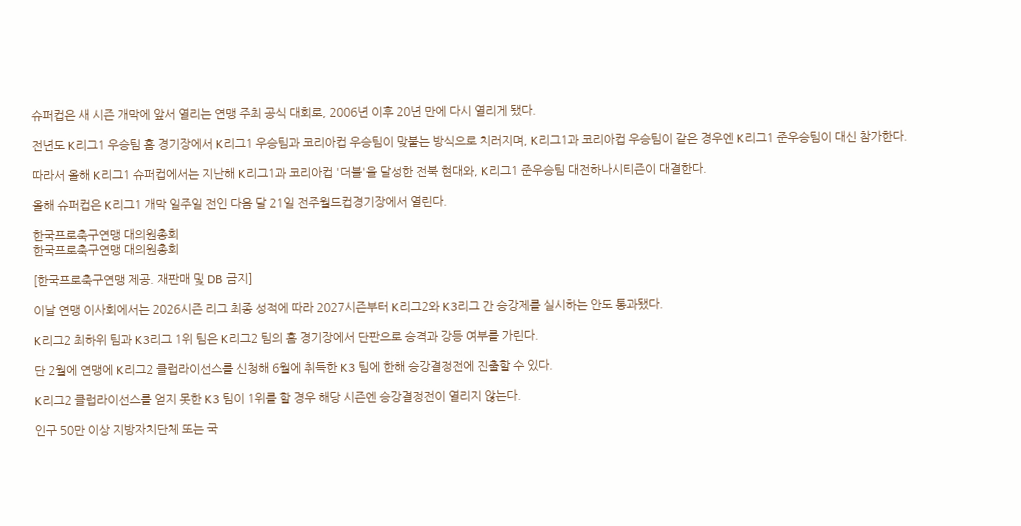슈퍼컵은 새 시즌 개막에 앞서 열리는 연맹 주최 공식 대회로, 2006년 이후 20년 만에 다시 열리게 됐다.

전년도 K리그1 우승팀 홈 경기장에서 K리그1 우승팀과 코리아컵 우승팀이 맞붙는 방식으로 치러지며, K리그1과 코리아컵 우승팀이 같은 경우엔 K리그1 준우승팀이 대신 참가한다.

따라서 올해 K리그1 슈퍼컵에서는 지난해 K리그1과 코리아컵 '더블'을 달성한 전북 현대와, K리그1 준우승팀 대전하나시티즌이 대결한다.

올해 슈퍼컵은 K리그1 개막 일주일 전인 다음 달 21일 전주월드컵경기장에서 열린다.

한국프로축구연맹 대의원총회
한국프로축구연맹 대의원총회

[한국프로축구연맹 제공. 재판매 및 DB 금지]

이날 연맹 이사회에서는 2026시즌 리그 최종 성적에 따라 2027시즌부터 K리그2와 K3리그 간 승강제를 실시하는 안도 통과됐다.

K리그2 최하위 팀과 K3리그 1위 팀은 K리그2 팀의 홈 경기장에서 단판으로 승격과 강등 여부를 가린다.

단 2월에 연맹에 K리그2 클럽라이선스를 신청해 6월에 취득한 K3 팀에 한해 승강결정전에 진출할 수 있다.

K리그2 클럽라이선스를 얻지 못한 K3 팀이 1위를 할 경우 해당 시즌엔 승강결정전이 열리지 않는다.

인구 50만 이상 지방자치단체 또는 국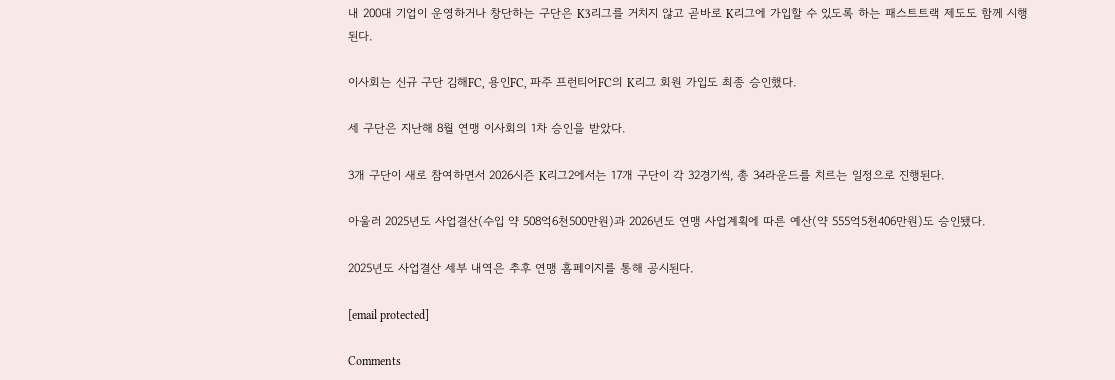내 200대 기업이 운영하거나 창단하는 구단은 K3리그를 거치지 않고 곧바로 K리그에 가입할 수 있도록 하는 패스트트랙 제도도 함께 시행된다.

이사회는 신규 구단 김해FC, 용인FC, 파주 프런티어FC의 K리그 회원 가입도 최종 승인했다.

세 구단은 지난해 8월 연맹 이사회의 1차 승인을 받았다.

3개 구단이 새로 참여하면서 2026시즌 K리그2에서는 17개 구단이 각 32경기씩, 총 34라운드를 치르는 일정으로 진행된다.

아울러 2025년도 사업결산(수입 약 508억6천500만원)과 2026년도 연맹 사업계획에 따른 예산(약 555억5천406만원)도 승인됐다.

2025년도 사업결산 세부 내역은 추후 연맹 홈페이지를 통해 공시된다.

[email protected]

Comments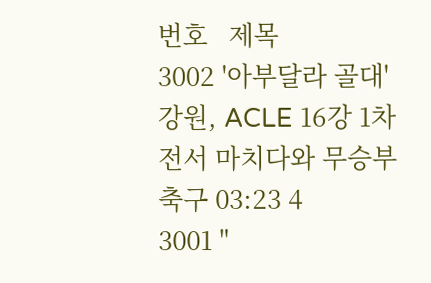번호   제목
3002 '아부달라 골대' 강원, ACLE 16강 1차전서 마치다와 무승부 축구 03:23 4
3001 "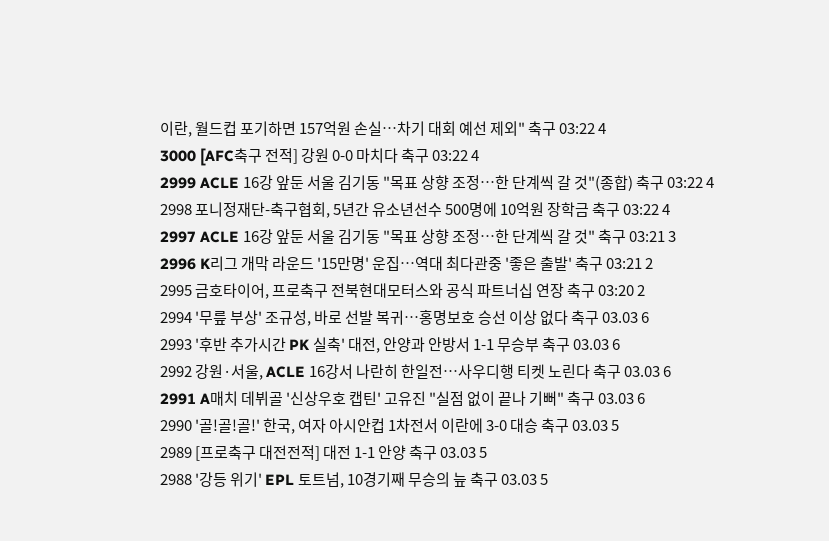이란, 월드컵 포기하면 157억원 손실…차기 대회 예선 제외" 축구 03:22 4
3000 [AFC축구 전적] 강원 0-0 마치다 축구 03:22 4
2999 ACLE 16강 앞둔 서울 김기동 "목표 상향 조정…한 단계씩 갈 것"(종합) 축구 03:22 4
2998 포니정재단-축구협회, 5년간 유소년선수 500명에 10억원 장학금 축구 03:22 4
2997 ACLE 16강 앞둔 서울 김기동 "목표 상향 조정…한 단계씩 갈 것" 축구 03:21 3
2996 K리그 개막 라운드 '15만명' 운집…역대 최다관중 '좋은 출발' 축구 03:21 2
2995 금호타이어, 프로축구 전북현대모터스와 공식 파트너십 연장 축구 03:20 2
2994 '무릎 부상' 조규성, 바로 선발 복귀…홍명보호 승선 이상 없다 축구 03.03 6
2993 '후반 추가시간 PK 실축' 대전, 안양과 안방서 1-1 무승부 축구 03.03 6
2992 강원·서울, ACLE 16강서 나란히 한일전…사우디행 티켓 노린다 축구 03.03 6
2991 A매치 데뷔골 '신상우호 캡틴' 고유진 "실점 없이 끝나 기뻐" 축구 03.03 6
2990 '골!골!골!' 한국, 여자 아시안컵 1차전서 이란에 3-0 대승 축구 03.03 5
2989 [프로축구 대전전적] 대전 1-1 안양 축구 03.03 5
2988 '강등 위기' EPL 토트넘, 10경기째 무승의 늪 축구 03.03 5